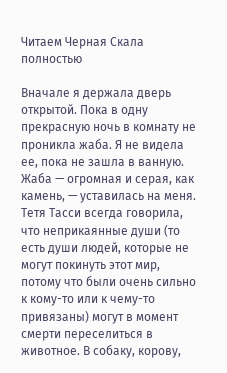Читаем Черная Скала полностью

Вначале я держала дверь открытой. Пока в одну прекрасную ночь в комнату не проникла жаба. Я не видела ее, пока не зашла в ванную. Жаба — огромная и серая, как камень, — уставилась на меня. Тетя Тасси всегда говорила, что неприкаянные души (то есть души людей, которые не могут покинуть этот мир, потому что были очень сильно к кому-то или к чему-то привязаны) могут в момент смерти переселиться в животное. В собаку, корову,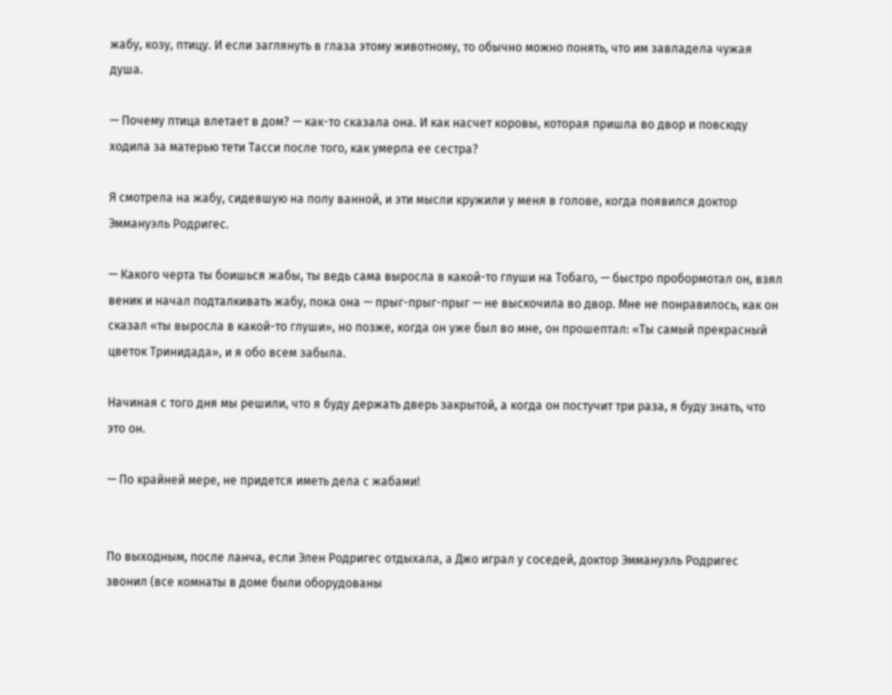жабу, козу, птицу. И если заглянуть в глаза этому животному, то обычно можно понять, что им завладела чужая душа.

— Почему птица влетает в дом? — как-то сказала она. И как насчет коровы, которая пришла во двор и повсюду ходила за матерью тети Тасси после того, как умерла ее сестра?

Я смотрела на жабу, сидевшую на полу ванной, и эти мысли кружили у меня в голове, когда появился доктор Эммануэль Родригес.

— Какого черта ты боишься жабы, ты ведь сама выросла в какой-то глуши на Тобаго, — быстро пробормотал он, взял веник и начал подталкивать жабу, пока она — прыг-прыг-прыг — не выскочила во двор. Мне не понравилось, как он сказал «ты выросла в какой-то глуши», но позже, когда он уже был во мне, он прошептал: «Ты самый прекрасный цветок Тринидада», и я обо всем забыла.

Начиная с того дня мы решили, что я буду держать дверь закрытой, а когда он постучит три раза, я буду знать, что это он.

— По крайней мере, не придется иметь дела с жабами!


По выходным, после ланча, если Элен Родригес отдыхала, а Джо играл у соседей, доктор Эммануэль Родригес звонил (все комнаты в доме были оборудованы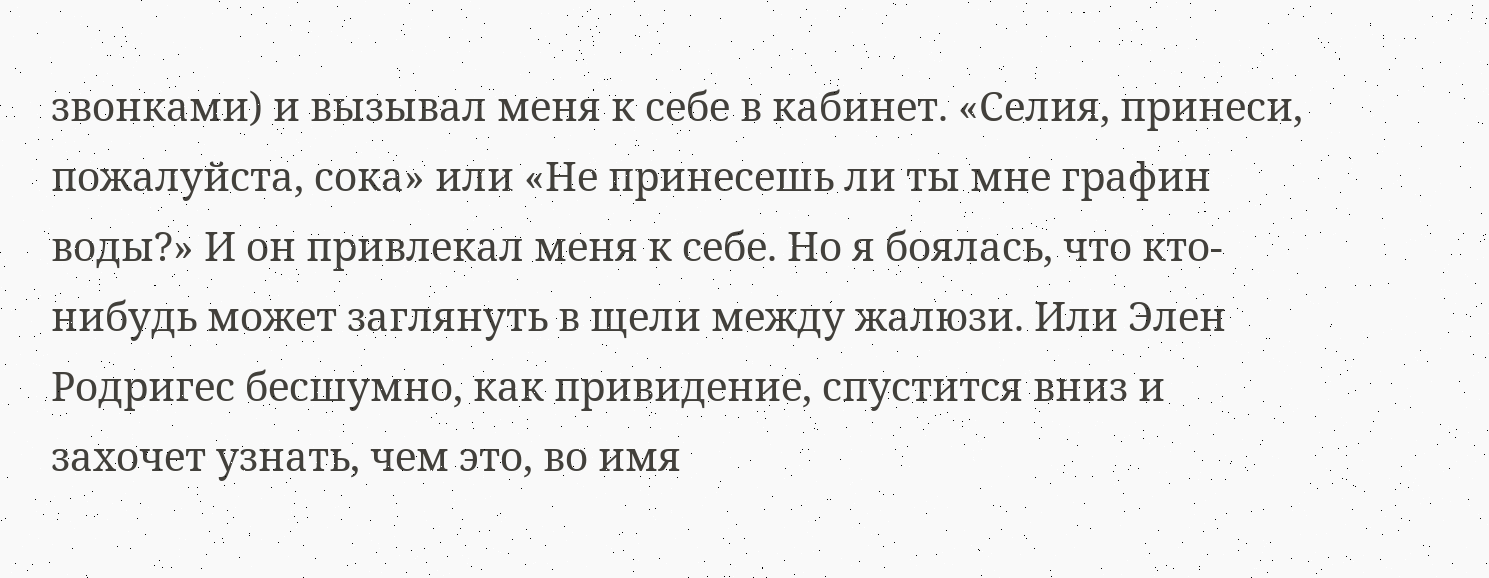звонками) и вызывал меня к себе в кабинет. «Селия, принеси, пожалуйста, сока» или «Не принесешь ли ты мне графин воды?» И он привлекал меня к себе. Но я боялась, что кто-нибудь может заглянуть в щели между жалюзи. Или Элен Родригес бесшумно, как привидение, спустится вниз и захочет узнать, чем это, во имя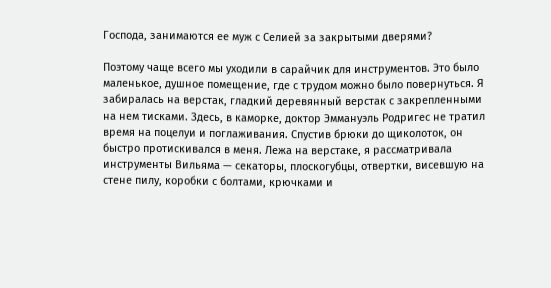Господа, занимаются ее муж с Селией за закрытыми дверями?

Поэтому чаще всего мы уходили в сарайчик для инструментов. Это было маленькое, душное помещение, где с трудом можно было повернуться. Я забиралась на верстак, гладкий деревянный верстак с закрепленными на нем тисками. Здесь, в каморке, доктор Эммануэль Родригес не тратил время на поцелуи и поглаживания. Спустив брюки до щиколоток, он быстро протискивался в меня. Лежа на верстаке, я рассматривала инструменты Вильяма — секаторы, плоскогубцы, отвертки, висевшую на стене пилу, коробки с болтами, крючками и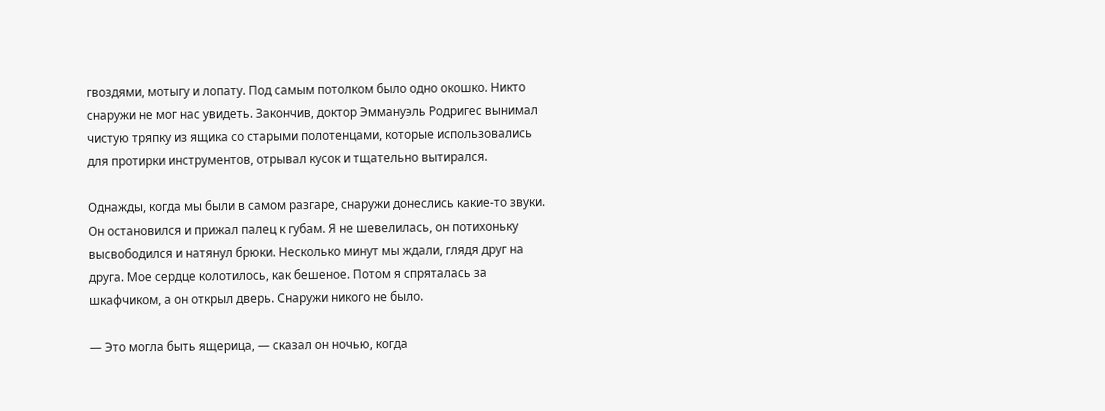гвоздями, мотыгу и лопату. Под самым потолком было одно окошко. Никто снаружи не мог нас увидеть. Закончив, доктор Эммануэль Родригес вынимал чистую тряпку из ящика со старыми полотенцами, которые использовались для протирки инструментов, отрывал кусок и тщательно вытирался.

Однажды, когда мы были в самом разгаре, снаружи донеслись какие-то звуки. Он остановился и прижал палец к губам. Я не шевелилась, он потихоньку высвободился и натянул брюки. Несколько минут мы ждали, глядя друг на друга. Мое сердце колотилось, как бешеное. Потом я спряталась за шкафчиком, а он открыл дверь. Снаружи никого не было.

— Это могла быть ящерица, — сказал он ночью, когда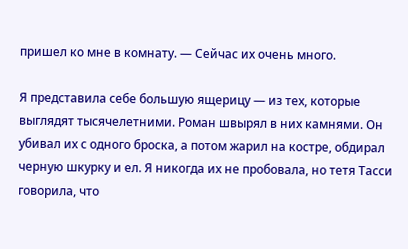пришел ко мне в комнату. — Сейчас их очень много.

Я представила себе большую ящерицу — из тех, которые выглядят тысячелетними. Роман швырял в них камнями. Он убивал их с одного броска, а потом жарил на костре, обдирал черную шкурку и ел. Я никогда их не пробовала, но тетя Тасси говорила, что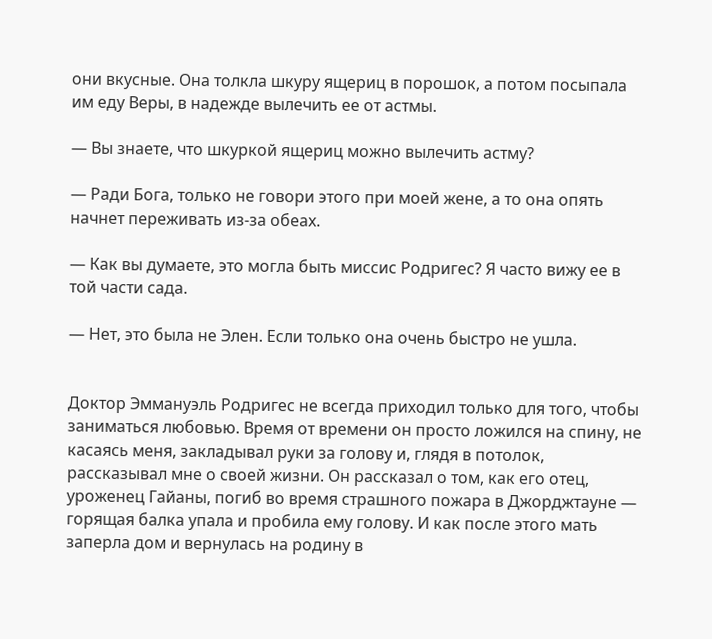они вкусные. Она толкла шкуру ящериц в порошок, а потом посыпала им еду Веры, в надежде вылечить ее от астмы.

— Вы знаете, что шкуркой ящериц можно вылечить астму?

— Ради Бога, только не говори этого при моей жене, а то она опять начнет переживать из-за обеах.

— Как вы думаете, это могла быть миссис Родригес? Я часто вижу ее в той части сада.

— Нет, это была не Элен. Если только она очень быстро не ушла.


Доктор Эммануэль Родригес не всегда приходил только для того, чтобы заниматься любовью. Время от времени он просто ложился на спину, не касаясь меня, закладывал руки за голову и, глядя в потолок, рассказывал мне о своей жизни. Он рассказал о том, как его отец, уроженец Гайаны, погиб во время страшного пожара в Джорджтауне — горящая балка упала и пробила ему голову. И как после этого мать заперла дом и вернулась на родину в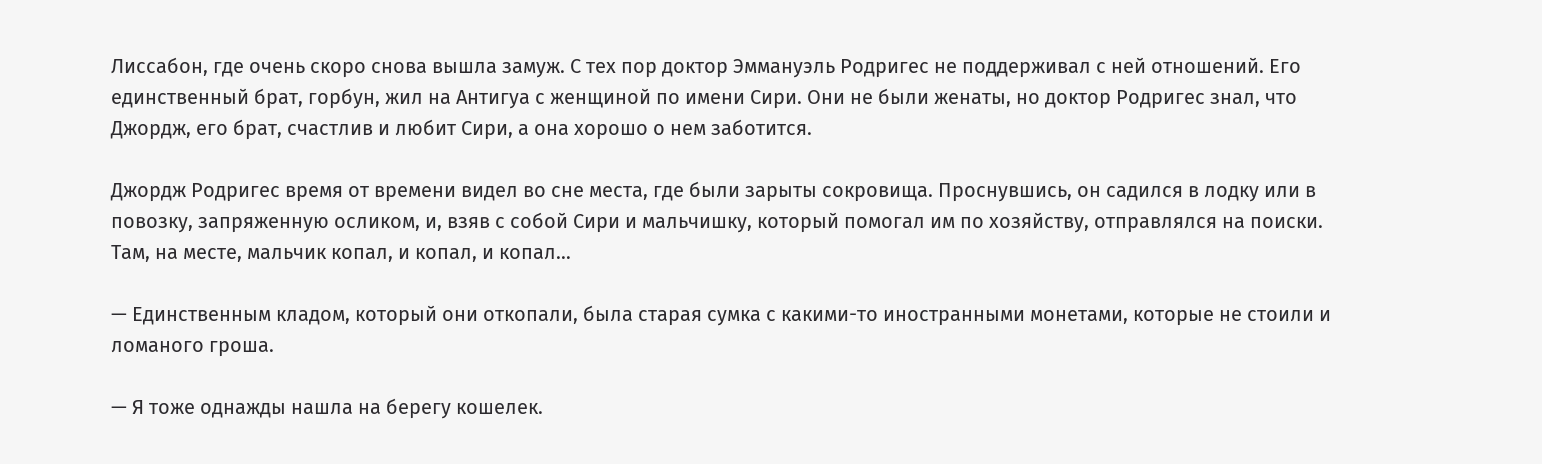Лиссабон, где очень скоро снова вышла замуж. С тех пор доктор Эммануэль Родригес не поддерживал с ней отношений. Его единственный брат, горбун, жил на Антигуа с женщиной по имени Сири. Они не были женаты, но доктор Родригес знал, что Джордж, его брат, счастлив и любит Сири, а она хорошо о нем заботится.

Джордж Родригес время от времени видел во сне места, где были зарыты сокровища. Проснувшись, он садился в лодку или в повозку, запряженную осликом, и, взяв с собой Сири и мальчишку, который помогал им по хозяйству, отправлялся на поиски. Там, на месте, мальчик копал, и копал, и копал…

— Единственным кладом, который они откопали, была старая сумка с какими-то иностранными монетами, которые не стоили и ломаного гроша.

— Я тоже однажды нашла на берегу кошелек.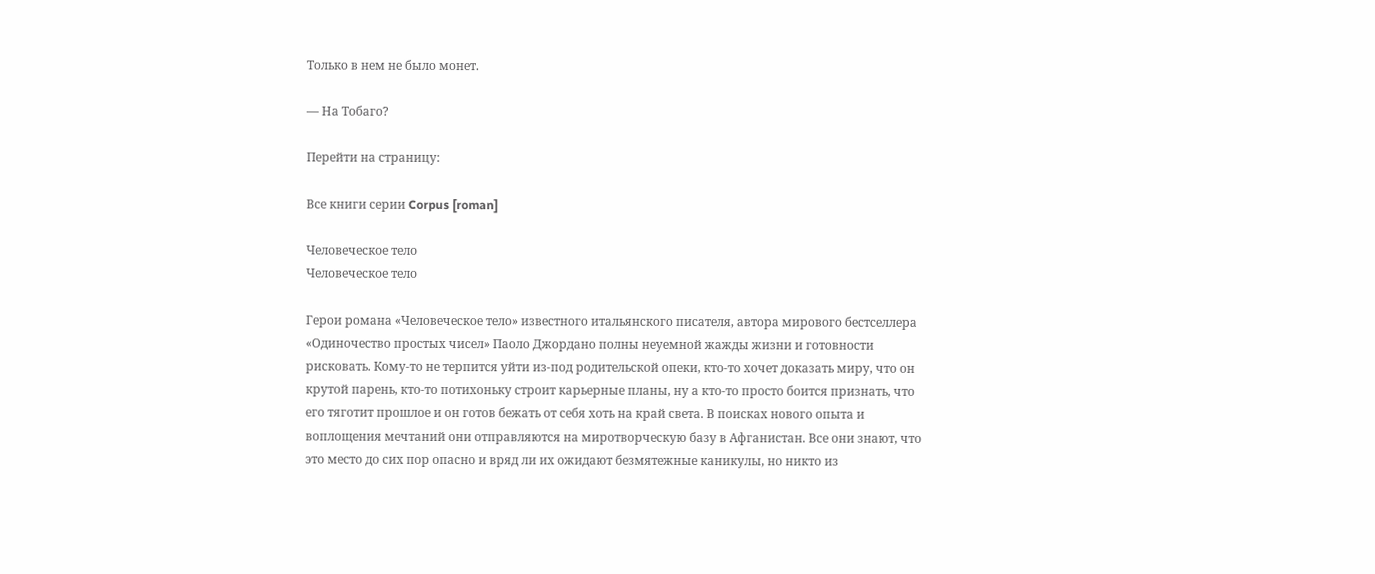Только в нем не было монет.

— На Тобаго?

Перейти на страницу:

Все книги серии Corpus [roman]

Человеческое тело
Человеческое тело

Герои романа «Человеческое тело» известного итальянского писателя, автора мирового бестселлера «Одиночество простых чисел» Паоло Джордано полны неуемной жажды жизни и готовности рисковать. Кому-то не терпится уйти из-под родительской опеки, кто-то хочет доказать миру, что он крутой парень, кто-то потихоньку строит карьерные планы, ну а кто-то просто боится признать, что его тяготит прошлое и он готов бежать от себя хоть на край света. В поисках нового опыта и воплощения мечтаний они отправляются на миротворческую базу в Афганистан. Все они знают, что это место до сих пор опасно и вряд ли их ожидают безмятежные каникулы, но никто из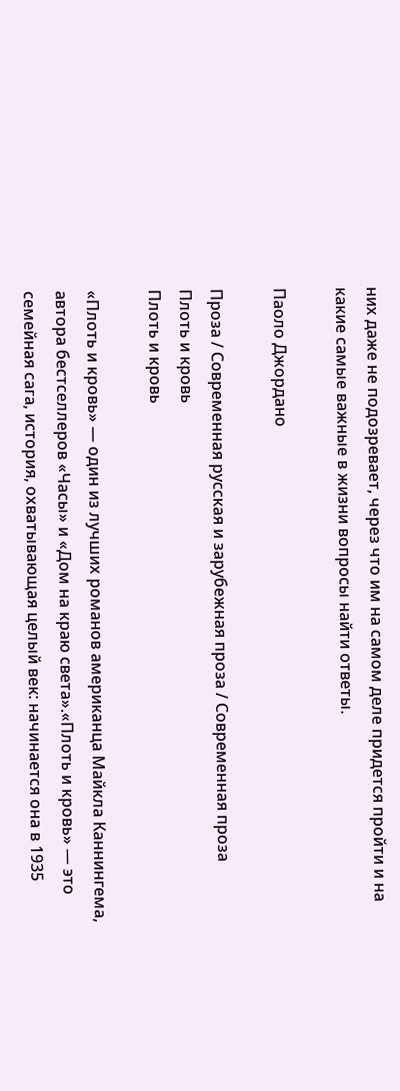них даже не подозревает, через что им на самом деле придется пройти и на какие самые важные в жизни вопросы найти ответы.

Паоло Джордано

Проза / Современная русская и зарубежная проза / Современная проза
Плоть и кровь
Плоть и кровь

«Плоть и кровь» — один из лучших романов американца Майкла Каннингема, автора бестселлеров «Часы» и «Дом на краю света».«Плоть и кровь» — это семейная сага, история, охватывающая целый век: начинается она в 1935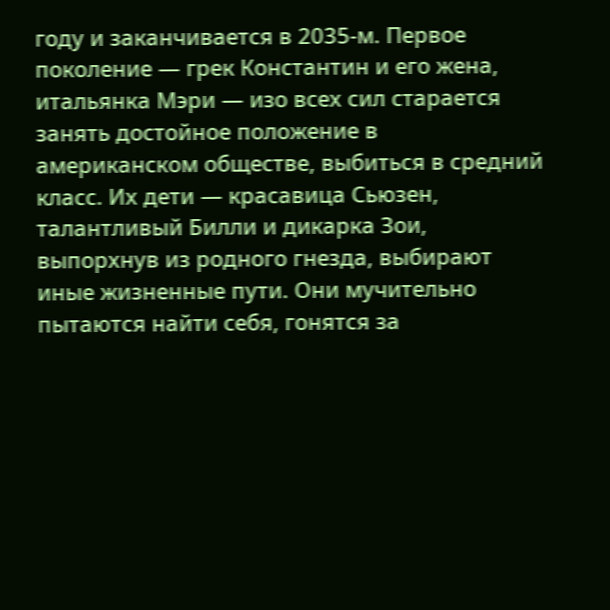году и заканчивается в 2035-м. Первое поколение — грек Константин и его жена, итальянка Мэри — изо всех сил старается занять достойное положение в американском обществе, выбиться в средний класс. Их дети — красавица Сьюзен, талантливый Билли и дикарка Зои, выпорхнув из родного гнезда, выбирают иные жизненные пути. Они мучительно пытаются найти себя, гонятся за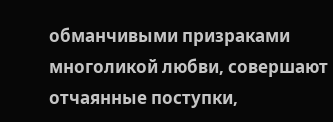обманчивыми призраками многоликой любви, совершают отчаянные поступки,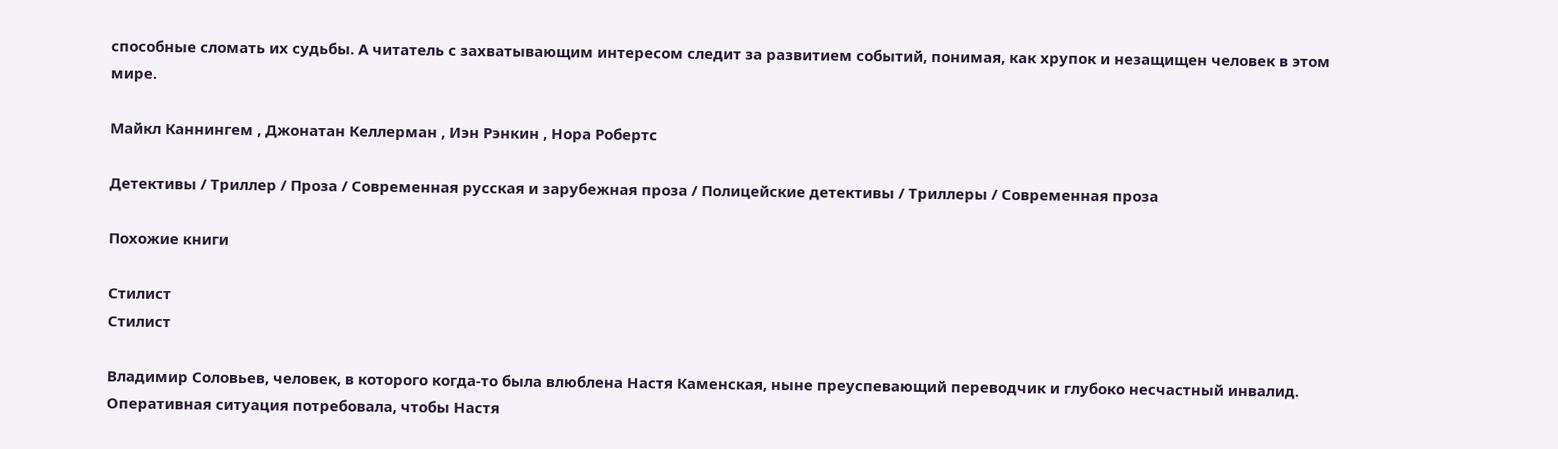способные сломать их судьбы. А читатель с захватывающим интересом следит за развитием событий, понимая, как хрупок и незащищен человек в этом мире.

Майкл Каннингем , Джонатан Келлерман , Иэн Рэнкин , Нора Робертс

Детективы / Триллер / Проза / Современная русская и зарубежная проза / Полицейские детективы / Триллеры / Современная проза

Похожие книги

Стилист
Стилист

Владимир Соловьев, человек, в которого когда-то была влюблена Настя Каменская, ныне преуспевающий переводчик и глубоко несчастный инвалид. Оперативная ситуация потребовала, чтобы Настя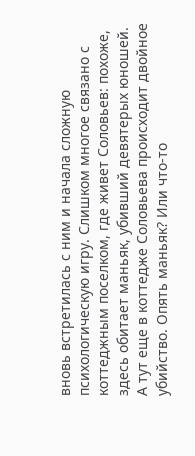вновь встретилась с ним и начала сложную психологическую игру. Слишком многое связано с коттеджным поселком, где живет Соловьев: похоже, здесь обитает маньяк, убивший девятерых юношей. А тут еще в коттедже Соловьева происходит двойное убийство. Опять маньяк? Или что-то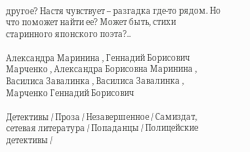другое? Настя чувствует – разгадка где-то рядом. Но что поможет найти ее? Может быть, стихи старинного японского поэта?..

Александра Маринина , Геннадий Борисович Марченко , Александра Борисовна Маринина , Василиса Завалинка , Василиса Завалинка , Марченко Геннадий Борисович

Детективы / Проза / Незавершенное / Самиздат, сетевая литература / Попаданцы / Полицейские детективы /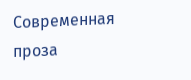Современная проза